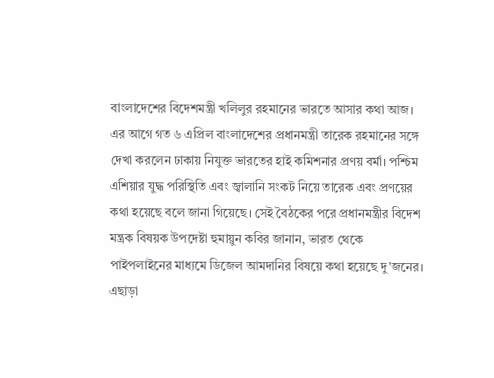বাংলাদেশের বিদেশমন্ত্রী খলিলুর রহমানের ভারতে আসার কথা আজ। এর আগে গত ৬ এপ্রিল বাংলাদেশের প্রধানমন্ত্রী তারেক রহমানের সঙ্গে দেখা করলেন ঢাকায় নিযুক্ত ভারতের হাই কমিশনার প্রণয় বর্মা। পশ্চিম এশিয়ার যুদ্ধ পরিস্থিতি এবং জ্বালানি সংকট নিয়ে তারেক এবং প্রণয়ের কথা হয়েছে বলে জানা গিয়েছে। সেই বৈঠকের পরে প্রধানমন্ত্রীর বিদেশ মন্ত্রক বিষয়ক উপদেষ্টা হুমায়ুন কবির জানান, ভারত থেকে পাইপলাইনের মাধ্যমে ডিজেল আমদানির বিষয়ে কথা হয়েছে দু'জনের। এছাড়া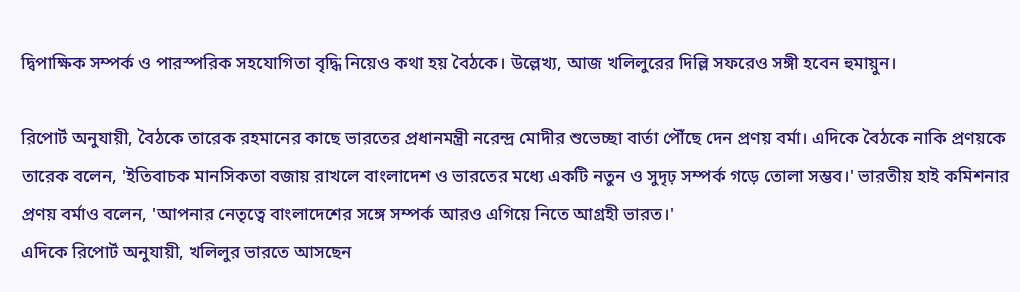দ্বিপাক্ষিক সম্পর্ক ও পারস্পরিক সহযোগিতা বৃদ্ধি নিয়েও কথা হয় বৈঠকে। উল্লেখ্য, আজ খলিলুরের দিল্লি সফরেও সঙ্গী হবেন হুমায়ুন।

রিপোর্ট অনুযায়ী, বৈঠকে তারেক রহমানের কাছে ভারতের প্রধানমন্ত্রী নরেন্দ্র মোদীর শুভেচ্ছা বার্তা পৌঁছে দেন প্রণয় বর্মা। এদিকে বৈঠকে নাকি প্রণয়কে তারেক বলেন, 'ইতিবাচক মানসিকতা বজায় রাখলে বাংলাদেশ ও ভারতের মধ্যে একটি নতুন ও সুদৃঢ় সম্পর্ক গড়ে তোলা সম্ভব।' ভারতীয় হাই কমিশনার প্রণয় বর্মাও বলেন, 'আপনার নেতৃত্বে বাংলাদেশের সঙ্গে সম্পর্ক আরও এগিয়ে নিতে আগ্রহী ভারত।'
এদিকে রিপোর্ট অনুযায়ী, খলিলুর ভারতে আসছেন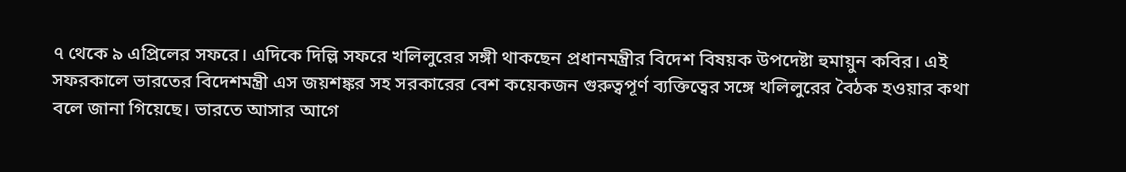৭ থেকে ৯ এপ্রিলের সফরে। এদিকে দিল্লি সফরে খলিলুরের সঙ্গী থাকছেন প্রধানমন্ত্রীর বিদেশ বিষয়ক উপদেষ্টা হুমায়ুন কবির। এই সফরকালে ভারতের বিদেশমন্ত্রী এস জয়শঙ্কর সহ সরকারের বেশ কয়েকজন গুরুত্বপূর্ণ ব্যক্তিত্বের সঙ্গে খলিলুরের বৈঠক হওয়ার কথা বলে জানা গিয়েছে। ভারতে আসার আগে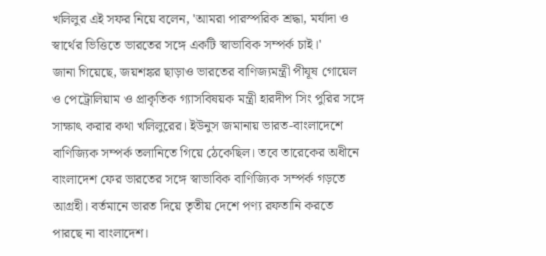খলিলুর এই সফর নিয়ে বলেন, 'আমরা পারস্পরিক শ্রদ্ধা, মর্যাদা ও স্বার্থের ভিত্তিতে ভারতের সঙ্গে একটি স্বাভাবিক সম্পর্ক চাই।'
জানা গিয়েছে, জয়শঙ্কর ছাড়াও ভারতের বাণিজ্যমন্ত্রী পীযূষ গোয়েল ও পেট্রোলিয়াম ও প্রাকৃতিক গ্যাসবিষয়ক মন্ত্রী হারদীপ সিং পুরির সঙ্গে সাক্ষাৎ করার কথা খলিলুরের। ইউনুস জমানায় ভারত-বাংলাদেশে বাণিজ্যিক সম্পর্ক তলানিতে গিয়ে ঠেকেছিল। তবে তারেকের অধীনে বাংলাদেশ ফের ভারতের সঙ্গে স্বাভাবিক বাণিজ্যিক সম্পর্ক গড়তে আগ্রহী। বর্তমানে ভারত দিয়ে তৃতীয় দেশে পণ্য রফতানি করতে পারছে না বাংলাদেশ।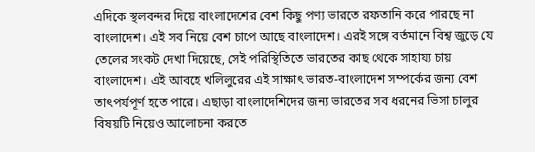এদিকে স্থলবন্দর দিয়ে বাংলাদেশের বেশ কিছু পণ্য ভারতে রফতানি করে পারছে না বাংলাদেশ। এই সব নিয়ে বেশ চাপে আছে বাংলাদেশ। এরই সঙ্গে বর্তমানে বিশ্ব জুড়ে যে তেলের সংকট দেখা দিয়েছে, সেই পরিস্থিতিতে ভারতের কাছ থেকে সাহায্য চায় বাংলাদেশ। এই আবহে খলিলুরের এই সাক্ষাৎ ভারত-বাংলাদেশ সম্পর্কের জন্য বেশ তাৎপর্যপূর্ণ হতে পারে। এছাড়া বাংলাদেশিদের জন্য ভারতের সব ধরনের ভিসা চালুর বিষয়টি নিয়েও আলোচনা করতে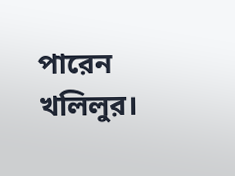পারেন খলিলুর।